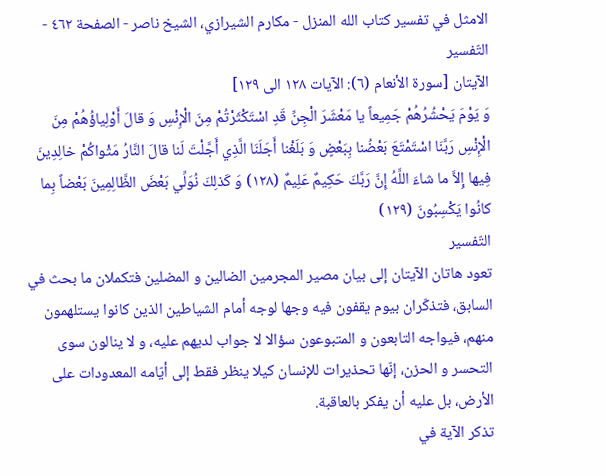الامثل في تفسير كتاب الله المنزل - مكارم الشيرازي، الشيخ ناصر - الصفحة ٤٦٢ - التّفسير
الآيتان [سورة الأنعام (٦): الآيات ١٢٨ الى ١٢٩]
وَ يَوْمَ يَحْشُرُهُمْ جَمِيعاً يا مَعْشَرَ الْجِنِّ قَدِ اسْتَكْثَرْتُمْ مِنَ الْإِنْسِ وَ قالَ أَوْلِياؤُهُمْ مِنَ الْإِنْسِ رَبَّنَا اسْتَمْتَعَ بَعْضُنا بِبَعْضٍ وَ بَلَغْنا أَجَلَنَا الَّذِي أَجَّلْتَ لَنا قالَ النَّارُ مَثْواكُمْ خالِدِينَ فِيها إِلاَّ ما شاءَ اللَّهُ إِنَّ رَبَّكَ حَكِيمٌ عَلِيمٌ (١٢٨) وَ كَذلِكَ نُوَلِّي بَعْضَ الظَّالِمِينَ بَعْضاً بِما كانُوا يَكْسِبُونَ (١٢٩)
التّفسير
تعود هاتان الآيتان إلى بيان مصير المجرمين الضالين و المضلين فتكملان ما بحث في السابق، فتذكّران بيوم يقفون فيه وجها لوجه أمام الشياطين الذين كانوا يستلهمون منهم، فيواجه التابعون و المتبوعون سؤالا لا جواب لديهم عليه، و لا ينالون سوى التحسر و الحزن، إنّها تحذيرات للإنسان كيلا ينظر فقط إلى أيّامه المعدودات على الأرض، بل عليه أن يفكر بالعاقبة.
تذكر الآية في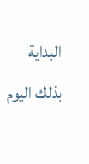البداية بذلك اليوم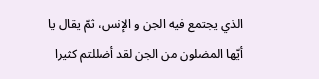الذي يجتمع فيه الجن و الإنس، ثمّ يقال يا أيّها المضلون من الجن لقد أضللتم كثيرا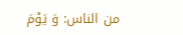من الناس: وَ يَوْمَ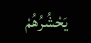يَحْشُرُهُمْ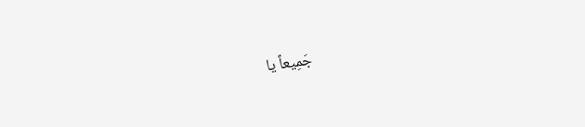جَمِيعاً يا